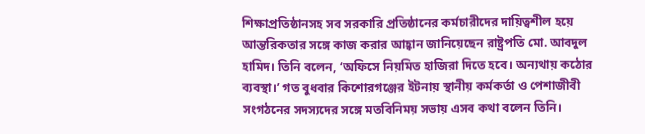শিক্ষাপ্রতিষ্ঠানসহ সব সরকারি প্রতিষ্ঠানের কর্মচারীদের দায়িত্বশীল হয়ে আন্তরিকতার সঙ্গে কাজ করার আহ্বান জানিয়েছেন রাষ্ট্রপতি মো. আবদুল হামিদ। তিনি বলেন, ‘অফিসে নিয়মিত হাজিরা দিতে হবে। অন্যথায় কঠোর ব্যবস্থা।’ গত বুধবার কিশোরগঞ্জের ইটনায় স্থানীয় কর্মকর্তা ও পেশাজীবী সংগঠনের সদস্যদের সঙ্গে মতবিনিময় সভায় এসব কথা বলেন তিনি।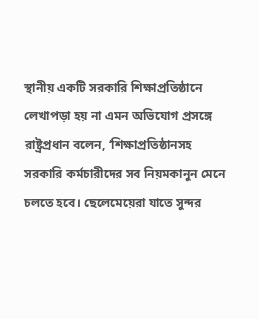স্থানীয় একটি সরকারি শিক্ষাপ্রতিষ্ঠানে লেখাপড়া হয় না এমন অভিযোগ প্রসঙ্গে রাষ্ট্রপ্রধান বলেন, ‘শিক্ষাপ্রতিষ্ঠানসহ সরকারি কর্মচারীদের সব নিয়মকানুন মেনে চলতে হবে। ছেলেমেয়েরা যাতে সুন্দর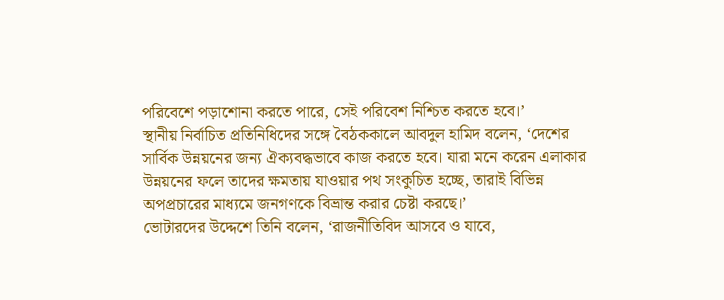পরিবেশে পড়াশোনা করতে পারে, সেই পরিবেশ নিশ্চিত করতে হবে।’
স্থানীয় নির্বাচিত প্রতিনিধিদের সঙ্গে বৈঠককালে আবদুল হামিদ বলেন, ‘দেশের সার্বিক উন্নয়নের জন্য ঐক্যবদ্ধভাবে কাজ করতে হবে। যারা মনে করেন এলাকার উন্নয়নের ফলে তাদের ক্ষমতায় যাওয়ার পথ সংকুচিত হচ্ছে, তারাই বিভিন্ন অপপ্রচারের মাধ্যমে জনগণকে বিভ্রান্ত করার চেষ্টা করছে।’
ভোটারদের উদ্দেশে তিনি বলেন, ‘রাজনীতিবিদ আসবে ও যাবে,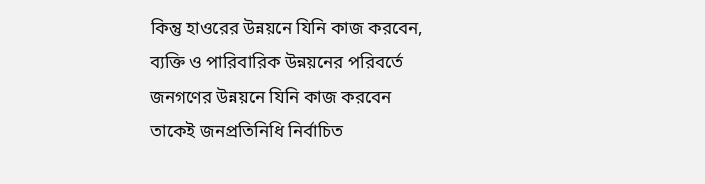কিন্তু হাওরের উন্নয়নে যিনি কাজ করবেন, ব্যক্তি ও পারিবারিক উন্নয়নের পরিবর্তে জনগণের উন্নয়নে যিনি কাজ করবেন তাকেই জনপ্রতিনিধি নির্বাচিত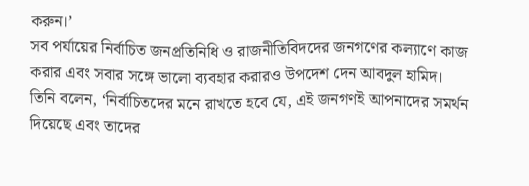করুন।’
সব পর্যায়ের নির্বাচিত জনপ্রতিনিধি ও রাজনীতিবিদদের জনগণের কল্যাণে কাজ করার এবং সবার সঙ্গে ভালো ব্যবহার করারও উপদেশ দেন আবদুল হামিদ।
তিনি বলেন, ‘নির্বাচিতদের মনে রাখতে হবে যে, এই জনগণই আপনাদের সমর্থন দিয়েছে এবং তাদের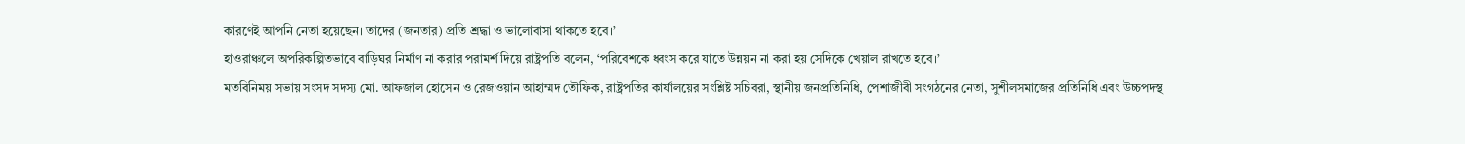কারণেই আপনি নেতা হয়েছেন। তাদের (জনতার) প্রতি শ্রদ্ধা ও ভালোবাসা থাকতে হবে।’
হাওরাঞ্চলে অপরিকল্পিতভাবে বাড়িঘর নির্মাণ না করার পরামর্শ দিয়ে রাষ্ট্রপতি বলেন, ‘পরিবেশকে ধ্বংস করে যাতে উন্নয়ন না করা হয় সেদিকে খেয়াল রাখতে হবে।’
মতবিনিময় সভায় সংসদ সদস্য মো. আফজাল হোসেন ও রেজওয়ান আহাম্মদ তৌফিক, রাষ্ট্রপতির কার্যালয়ের সংশ্লিষ্ট সচিবরা, স্থানীয় জনপ্রতিনিধি, পেশাজীবী সংগঠনের নেতা, সুশীলসমাজের প্রতিনিধি এবং উচ্চপদস্থ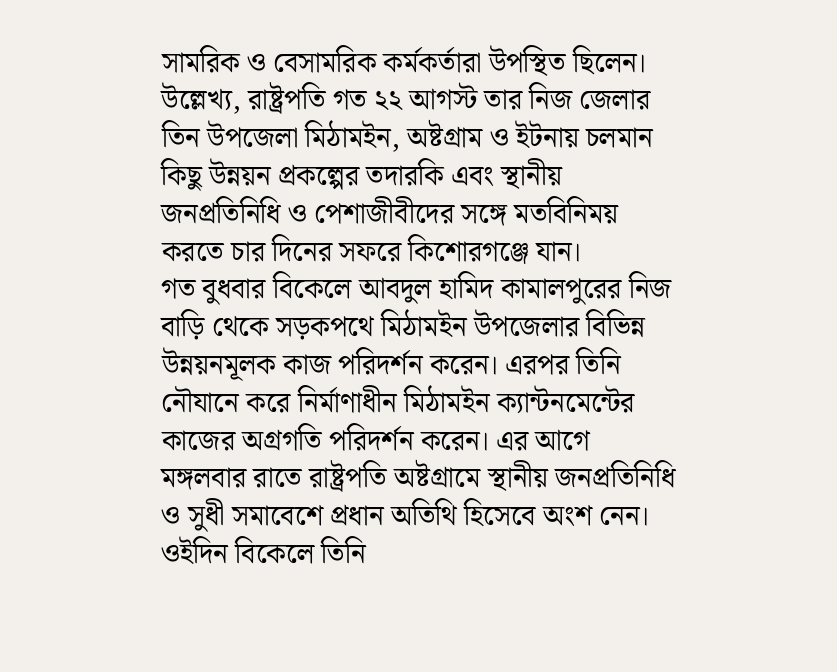সামরিক ও বেসামরিক কর্মকর্তারা উপস্থিত ছিলেন।
উল্লেখ্য, রাষ্ট্রপতি গত ২২ আগস্ট তার নিজ জেলার তিন উপজেলা মিঠামইন, অষ্টগ্রাম ও ইটনায় চলমান কিছু উন্নয়ন প্রকল্পের তদারকি এবং স্থানীয় জনপ্রতিনিধি ও পেশাজীবীদের সঙ্গে মতবিনিময় করতে চার দিনের সফরে কিশোরগঞ্জে যান।
গত বুধবার বিকেলে আবদুল হামিদ কামালপুরের নিজ বাড়ি থেকে সড়কপথে মিঠামইন উপজেলার বিভিন্ন উন্নয়নমূলক কাজ পরিদর্শন করেন। এরপর তিনি নৌযানে করে নির্মাণাধীন মিঠামইন ক্যান্টনমেন্টের কাজের অগ্রগতি পরিদর্শন করেন। এর আগে মঙ্গলবার রাতে রাষ্ট্রপতি অষ্টগ্রামে স্থানীয় জনপ্রতিনিধি ও সুধী সমাবেশে প্রধান অতিথি হিসেবে অংশ নেন। ওইদিন বিকেলে তিনি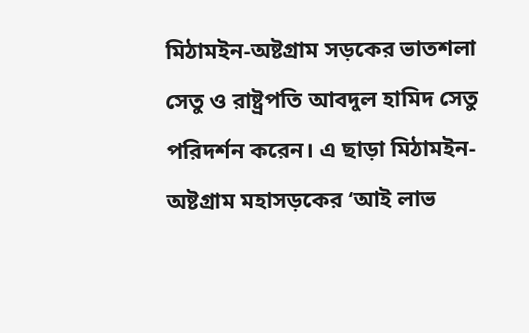মিঠামইন-অষ্টগ্রাম সড়কের ভাতশলা সেতু ও রাষ্ট্রপতি আবদুল হামিদ সেতু পরিদর্শন করেন। এ ছাড়া মিঠামইন-অষ্টগ্রাম মহাসড়কের ‘আই লাভ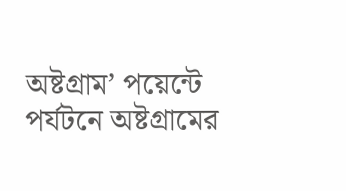অষ্টগ্রাম’ পয়েন্টে পর্যটনে অষ্টগ্রামের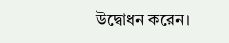উদ্বোধন করেন।